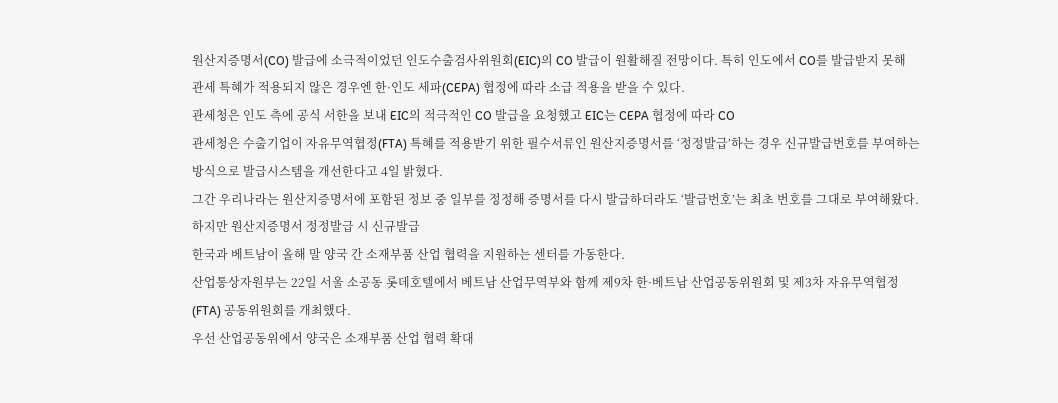원산지증명서(CO) 발급에 소극적이었던 인도수출검사위원회(EIC)의 CO 발급이 원활해질 전망이다. 특히 인도에서 CO를 발급받지 못해 관세 특혜가 적용되지 않은 경우엔 한·인도 세파(CEPA) 협정에 따라 소급 적용을 받을 수 있다.
관세청은 인도 측에 공식 서한을 보내 EIC의 적극적인 CO 발급을 요청했고 EIC는 CEPA 협정에 따라 CO
관세청은 수출기업이 자유무역협정(FTA) 특혜를 적용받기 위한 필수서류인 원산지증명서를 ‘정정발급’하는 경우 신규발급번호를 부여하는 방식으로 발급시스템을 개선한다고 4일 밝혔다.
그간 우리나라는 원산지증명서에 포함된 정보 중 일부를 정정해 증명서를 다시 발급하더라도 ‘발급번호’는 최초 번호를 그대로 부여해왔다. 하지만 원산지증명서 정정발급 시 신규발급
한국과 베트남이 올해 말 양국 간 소재부품 산업 협력을 지원하는 센터를 가동한다.
산업통상자원부는 22일 서울 소공동 롯데호텔에서 베트남 산업무역부와 함께 제9차 한·베트남 산업공동위원회 및 제3차 자유무역협정(FTA) 공동위원회를 개최했다.
우선 산업공동위에서 양국은 소재부품 산업 협력 확대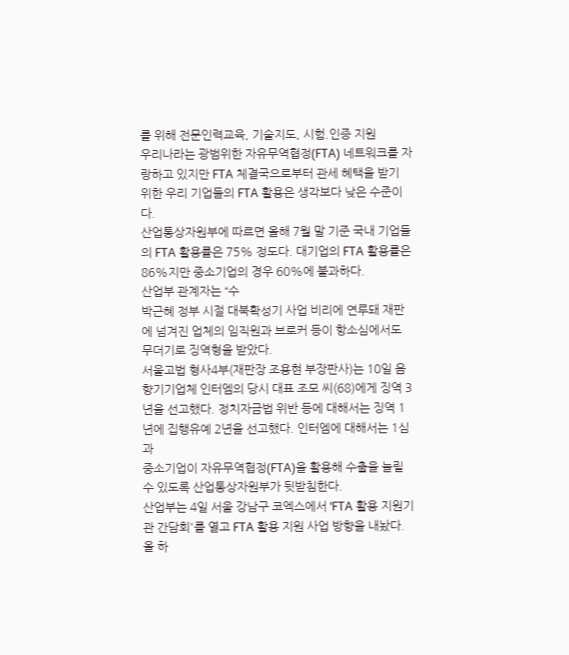를 위해 전문인력교육, 기술지도, 시험.인증 지원
우리나라는 광범위한 자유무역협정(FTA) 네트워크를 자랑하고 있지만 FTA 체결국으로부터 관세 혜택을 받기 위한 우리 기업들의 FTA 활용은 생각보다 낮은 수준이다.
산업통상자원부에 따르면 올해 7월 말 기준 국내 기업들의 FTA 활용률은 75% 정도다. 대기업의 FTA 활용률은 86%지만 중소기업의 경우 60%에 불과하다.
산업부 관계자는 “수
박근혜 정부 시절 대북확성기 사업 비리에 연루돼 재판에 넘겨진 업체의 임직원과 브로커 등이 항소심에서도 무더기로 징역형을 받았다.
서울고법 형사4부(재판장 조용현 부장판사)는 10일 음향기기업체 인터엠의 당시 대표 조모 씨(68)에게 징역 3년을 선고했다. 정치자금법 위반 등에 대해서는 징역 1년에 집행유예 2년을 선고했다. 인터엠에 대해서는 1심과
중소기업이 자유무역협정(FTA)을 활용해 수출을 늘릴 수 있도록 산업통상자원부가 뒷받침한다.
산업부는 4일 서울 강남구 코엑스에서 'FTA 활용 지원기관 간담회'를 열고 FTA 활용 지원 사업 방향을 내놨다. 올 하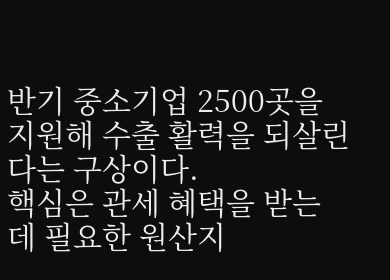반기 중소기업 2500곳을 지원해 수출 활력을 되살린다는 구상이다.
핵심은 관세 혜택을 받는 데 필요한 원산지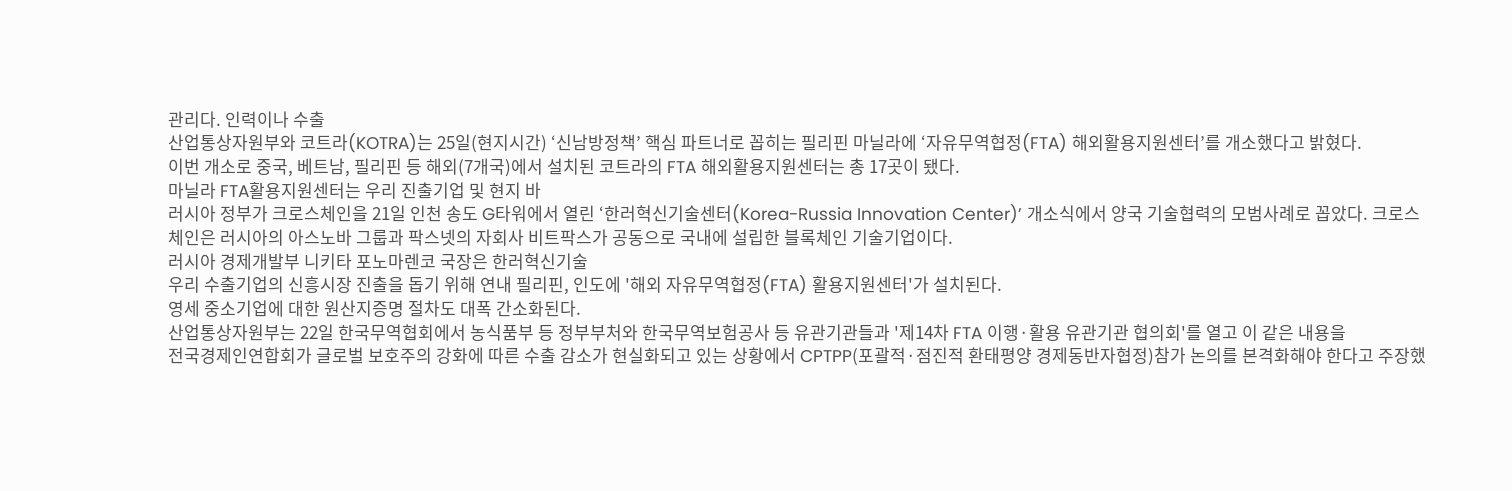관리다. 인력이나 수출
산업통상자원부와 코트라(KOTRA)는 25일(현지시간) ‘신남방정책’ 핵심 파트너로 꼽히는 필리핀 마닐라에 ‘자유무역협정(FTA) 해외활용지원센터’를 개소했다고 밝혔다.
이번 개소로 중국, 베트남, 필리핀 등 해외(7개국)에서 설치된 코트라의 FTA 해외활용지원센터는 총 17곳이 됐다.
마닐라 FTA활용지원센터는 우리 진출기업 및 현지 바
러시아 정부가 크로스체인을 21일 인천 송도 G타워에서 열린 ‘한러혁신기술센터(Korea-Russia Innovation Center)’ 개소식에서 양국 기술협력의 모범사례로 꼽았다. 크로스체인은 러시아의 아스노바 그룹과 팍스넷의 자회사 비트팍스가 공동으로 국내에 설립한 블록체인 기술기업이다.
러시아 경제개발부 니키타 포노마렌코 국장은 한러혁신기술
우리 수출기업의 신흥시장 진출을 돕기 위해 연내 필리핀, 인도에 '해외 자유무역협정(FTA) 활용지원센터'가 설치된다.
영세 중소기업에 대한 원산지증명 절차도 대폭 간소화된다.
산업통상자원부는 22일 한국무역협회에서 농식품부 등 정부부처와 한국무역보험공사 등 유관기관들과 '제14차 FTA 이행·활용 유관기관 협의회'를 열고 이 같은 내용을
전국경제인연합회가 글로벌 보호주의 강화에 따른 수출 감소가 현실화되고 있는 상황에서 CPTPP(포괄적·점진적 환태평양 경제동반자협정)참가 논의를 본격화해야 한다고 주장했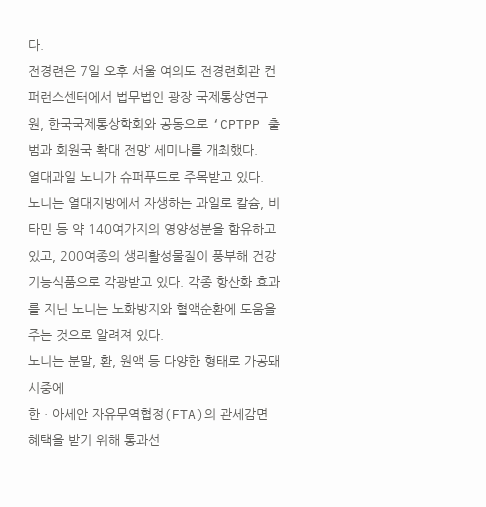다.
전경련은 7일 오후 서울 여의도 전경련회관 컨퍼런스센터에서 법무법인 광장 국제통상연구원, 한국국제통상학회와 공동으로 ‘CPTPP 출범과 회원국 확대 전망’ 세미나를 개최했다.
열대과일 노니가 슈퍼푸드로 주목받고 있다.
노니는 열대지방에서 자생하는 과일로 칼슘, 비타민 등 약 140여가지의 영양성분을 함유하고 있고, 200여종의 생리활성물질이 풍부해 건강기능식품으로 각광받고 있다. 각종 항산화 효과를 지닌 노니는 노화방지와 혈액순환에 도움을 주는 것으로 알려져 있다.
노니는 분말, 환, 원액 등 다양한 형태로 가공돼 시중에
한ㆍ아세안 자유무역협정(FTA)의 관세감면 혜택을 받기 위해 통과선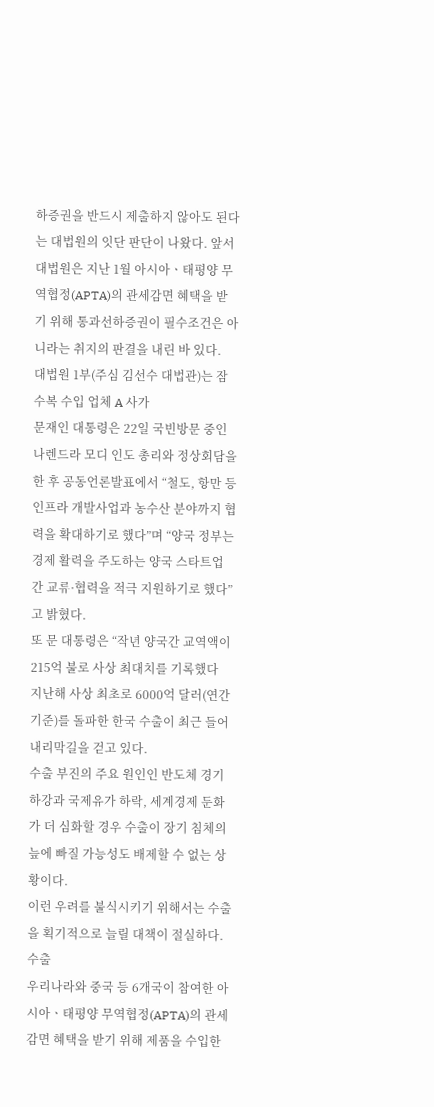하증권을 반드시 제출하지 않아도 된다는 대법원의 잇단 판단이 나왔다. 앞서 대법원은 지난 1월 아시아ㆍ태평양 무역협정(APTA)의 관세감면 혜택을 받기 위해 통과선하증권이 필수조건은 아니라는 취지의 판결을 내린 바 있다.
대법원 1부(주심 김선수 대법관)는 잠수복 수입 업체 A 사가
문재인 대통령은 22일 국빈방문 중인 나렌드라 모디 인도 총리와 정상회담을 한 후 공동언론발표에서 “철도, 항만 등 인프라 개발사업과 농수산 분야까지 협력을 확대하기로 했다”며 “양국 정부는 경제 활력을 주도하는 양국 스타트업 간 교류·협력을 적극 지원하기로 했다”고 밝혔다.
또 문 대통령은 “작년 양국간 교역액이 215억 불로 사상 최대치를 기록했다
지난해 사상 최초로 6000억 달러(연간 기준)를 돌파한 한국 수출이 최근 들어 내리막길을 걷고 있다.
수출 부진의 주요 원인인 반도체 경기 하강과 국제유가 하락, 세계경제 둔화가 더 심화할 경우 수출이 장기 침체의 늪에 빠질 가능성도 배제할 수 없는 상황이다.
이런 우려를 불식시키기 위해서는 수출을 획기적으로 늘릴 대책이 절실하다. 수출
우리나라와 중국 등 6개국이 참여한 아시아ㆍ태평양 무역협정(APTA)의 관세감면 혜택을 받기 위해 제품을 수입한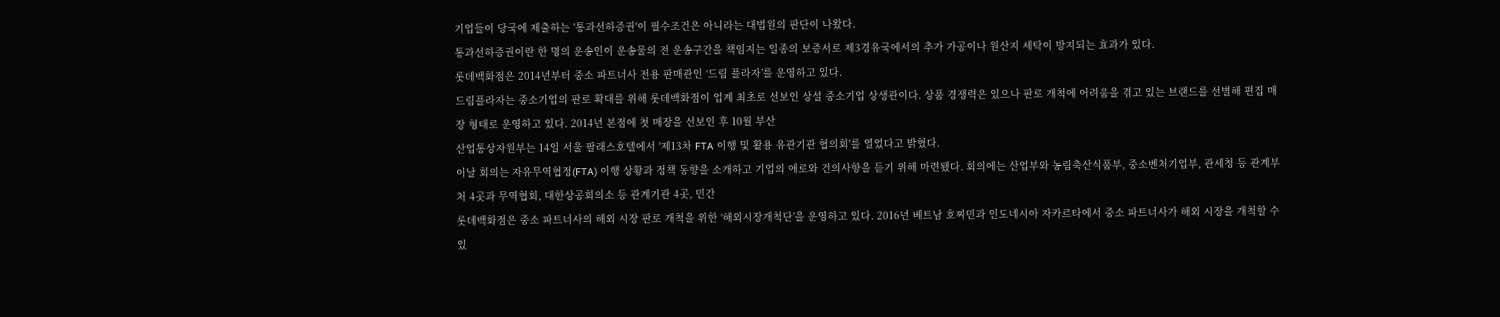기업들이 당국에 제출하는 '통과선하증권'이 필수조건은 아니라는 대법원의 판단이 나왔다.
통과선하증권이란 한 명의 운송인이 운송물의 전 운송구간을 책임지는 일종의 보증서로 제3경유국에서의 추가 가공이나 원산지 세탁이 방지되는 효과가 있다.
롯데백화점은 2014년부터 중소 파트너사 전용 판매관인 ‘드림 플라자’를 운영하고 있다.
드림플라자는 중소기업의 판로 확대를 위해 롯데백화점이 업계 최초로 선보인 상설 중소기업 상생관이다. 상품 경쟁력은 있으나 판로 개척에 어려움을 겪고 있는 브랜드를 선별해 편집 매장 형태로 운영하고 있다. 2014년 본점에 첫 매장을 선보인 후 10월 부산
산업통상자원부는 14일 서울 팔래스호텔에서 '제13차 FTA 이행 및 활용 유관기관 협의회'를 열었다고 밝혔다.
이날 회의는 자유무역협정(FTA) 이행 상황과 정책 동향을 소개하고 기업의 애로와 건의사항을 듣기 위해 마련됐다. 회의에는 산업부와 농림축산식품부, 중소벤처기업부, 관세청 등 관계부처 4곳과 무역협회, 대한상공회의소 등 관계기관 4곳, 민간
롯데백화점은 중소 파트너사의 해외 시장 판로 개척을 위한 ‘해외시장개척단’을 운영하고 있다. 2016년 베트남 호찌민과 인도네시아 자카르타에서 중소 파트너사가 해외 시장을 개척할 수 있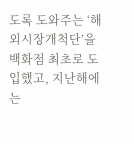도록 도와주는 ‘해외시장개척단’을 백화점 최초로 도입했고, 지난해에는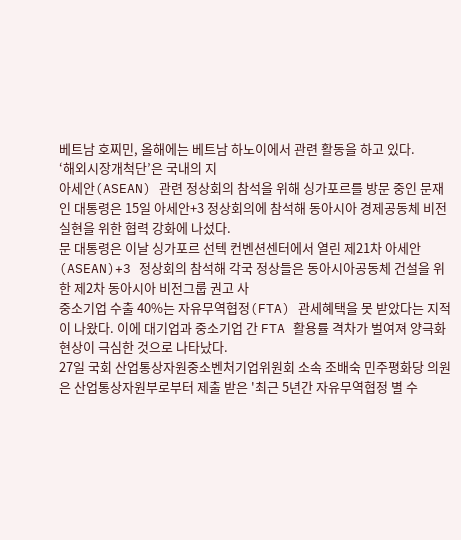베트남 호찌민, 올해에는 베트남 하노이에서 관련 활동을 하고 있다.
‘해외시장개척단’은 국내의 지
아세안(ASEAN) 관련 정상회의 참석을 위해 싱가포르를 방문 중인 문재인 대통령은 15일 아세안+3 정상회의에 참석해 동아시아 경제공동체 비전 실현을 위한 협력 강화에 나섰다.
문 대통령은 이날 싱가포르 선텍 컨벤션센터에서 열린 제21차 아세안(ASEAN)+3 정상회의 참석해 각국 정상들은 동아시아공동체 건설을 위한 제2차 동아시아 비전그룹 권고 사
중소기업 수출 40%는 자유무역협정(FTA) 관세혜택을 못 받았다는 지적이 나왔다. 이에 대기업과 중소기업 간 FTA 활용률 격차가 벌여져 양극화 현상이 극심한 것으로 나타났다.
27일 국회 산업통상자원중소벤처기업위원회 소속 조배숙 민주평화당 의원은 산업통상자원부로부터 제출 받은 '최근 5년간 자유무역협정 별 수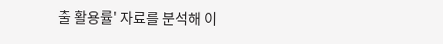출 활용률' 자료를 분석해 이